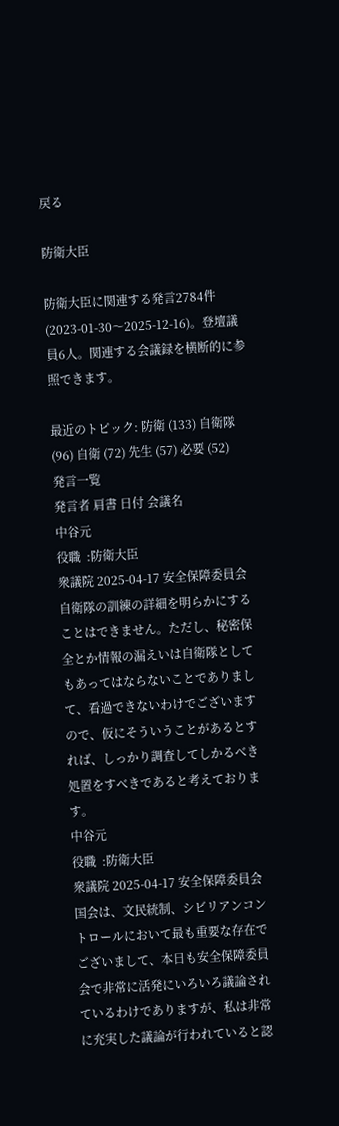戻る

防衛大臣

防衛大臣に関連する発言2784件(2023-01-30〜2025-12-16)。登壇議員6人。関連する会議録を横断的に参照できます。

最近のトピック: 防衛 (133) 自衛隊 (96) 自衛 (72) 先生 (57) 必要 (52)
発言一覧
発言者 肩書 日付 会議名
中谷元
役職  :防衛大臣
衆議院 2025-04-17 安全保障委員会
自衛隊の訓練の詳細を明らかにすることはできません。ただし、秘密保全とか情報の漏えいは自衛隊としてもあってはならないことでありまして、看過できないわけでございますので、仮にそういうことがあるとすれば、しっかり調査してしかるべき処置をすべきであると考えております。
中谷元
役職  :防衛大臣
衆議院 2025-04-17 安全保障委員会
国会は、文民統制、シビリアンコントロールにおいて最も重要な存在でございまして、本日も安全保障委員会で非常に活発にいろいろ議論されているわけでありますが、私は非常に充実した議論が行われていると認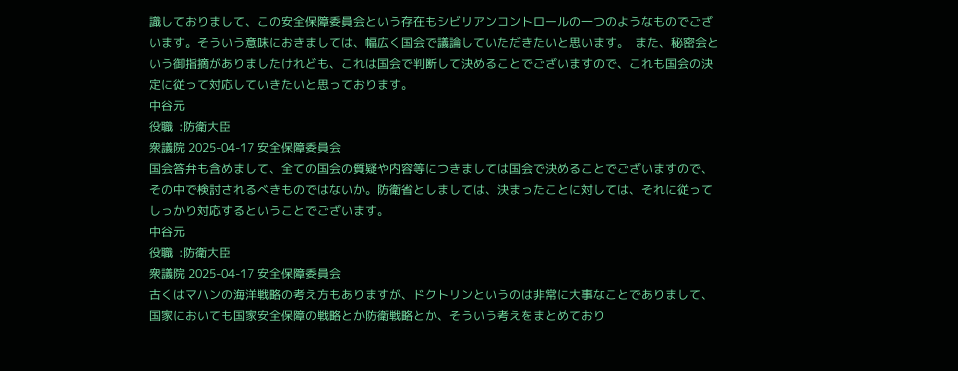識しておりまして、この安全保障委員会という存在もシビリアンコントロールの一つのようなものでございます。そういう意味におきましては、幅広く国会で議論していただきたいと思います。  また、秘密会という御指摘がありましたけれども、これは国会で判断して決めることでございますので、これも国会の決定に従って対応していきたいと思っております。
中谷元
役職  :防衛大臣
衆議院 2025-04-17 安全保障委員会
国会答弁も含めまして、全ての国会の質疑や内容等につきましては国会で決めることでございますので、その中で検討されるべきものではないか。防衛省としましては、決まったことに対しては、それに従ってしっかり対応するということでございます。
中谷元
役職  :防衛大臣
衆議院 2025-04-17 安全保障委員会
古くはマハンの海洋戦略の考え方もありますが、ドクトリンというのは非常に大事なことでありまして、国家においても国家安全保障の戦略とか防衛戦略とか、そういう考えをまとめており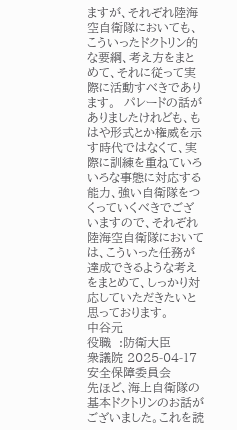ますが、それぞれ陸海空自衛隊においても、こういったドクトリン的な要綱、考え方をまとめて、それに従って実際に活動すべきであります。  パレードの話がありましたけれども、もはや形式とか権威を示す時代ではなくて、実際に訓練を重ねていろいろな事態に対応する能力、強い自衛隊をつくっていくべきでございますので、それぞれ陸海空自衛隊においては、こういった任務が達成できるような考えをまとめて、しっかり対応していただきたいと思っております。
中谷元
役職  :防衛大臣
衆議院 2025-04-17 安全保障委員会
先ほど、海上自衛隊の基本ドクトリンのお話がございました。これを読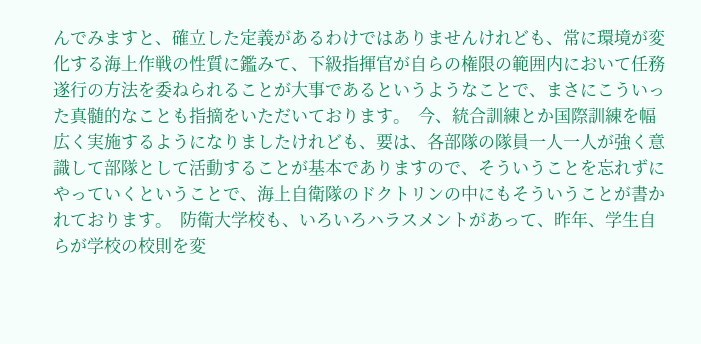んでみますと、確立した定義があるわけではありませんけれども、常に環境が変化する海上作戦の性質に鑑みて、下級指揮官が自らの権限の範囲内において任務遂行の方法を委ねられることが大事であるというようなことで、まさにこういった真髄的なことも指摘をいただいております。  今、統合訓練とか国際訓練を幅広く実施するようになりましたけれども、要は、各部隊の隊員一人一人が強く意識して部隊として活動することが基本でありますので、そういうことを忘れずにやっていくということで、海上自衛隊のドクトリンの中にもそういうことが書かれております。  防衛大学校も、いろいろハラスメントがあって、昨年、学生自らが学校の校則を変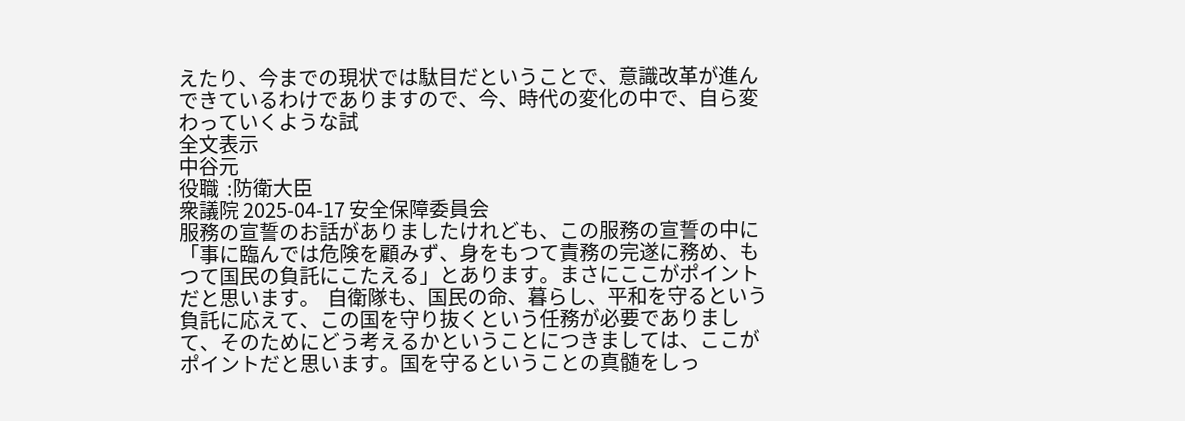えたり、今までの現状では駄目だということで、意識改革が進んできているわけでありますので、今、時代の変化の中で、自ら変わっていくような試
全文表示
中谷元
役職  :防衛大臣
衆議院 2025-04-17 安全保障委員会
服務の宣誓のお話がありましたけれども、この服務の宣誓の中に「事に臨んでは危険を顧みず、身をもつて責務の完遂に務め、もつて国民の負託にこたえる」とあります。まさにここがポイントだと思います。  自衛隊も、国民の命、暮らし、平和を守るという負託に応えて、この国を守り抜くという任務が必要でありまして、そのためにどう考えるかということにつきましては、ここがポイントだと思います。国を守るということの真髄をしっ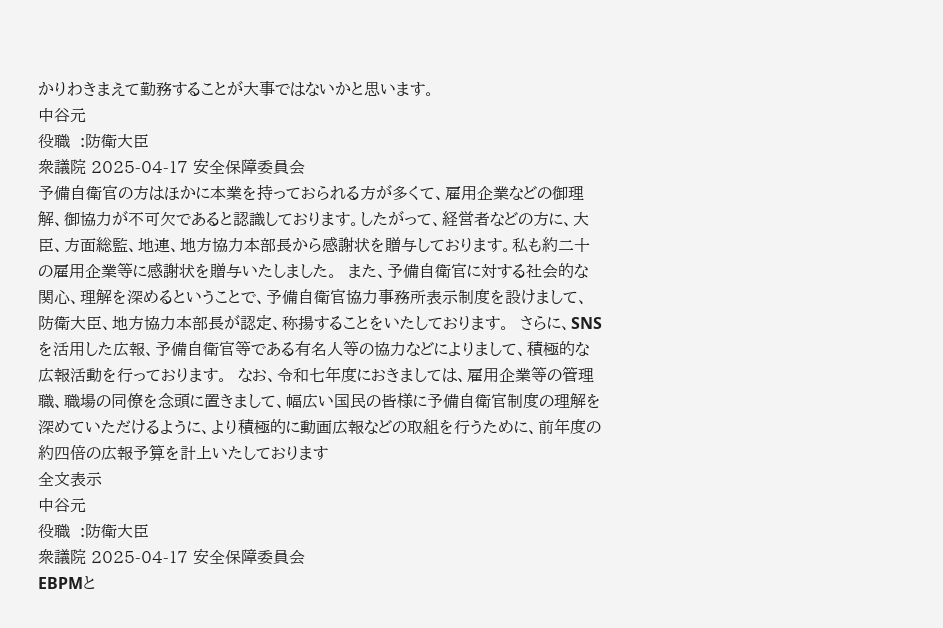かりわきまえて勤務することが大事ではないかと思います。
中谷元
役職  :防衛大臣
衆議院 2025-04-17 安全保障委員会
予備自衛官の方はほかに本業を持っておられる方が多くて、雇用企業などの御理解、御協力が不可欠であると認識しております。したがって、経営者などの方に、大臣、方面総監、地連、地方協力本部長から感謝状を贈与しております。私も約二十の雇用企業等に感謝状を贈与いたしました。  また、予備自衛官に対する社会的な関心、理解を深めるということで、予備自衛官協力事務所表示制度を設けまして、防衛大臣、地方協力本部長が認定、称揚することをいたしております。  さらに、SNSを活用した広報、予備自衛官等である有名人等の協力などによりまして、積極的な広報活動を行っております。  なお、令和七年度におきましては、雇用企業等の管理職、職場の同僚を念頭に置きまして、幅広い国民の皆様に予備自衛官制度の理解を深めていただけるように、より積極的に動画広報などの取組を行うために、前年度の約四倍の広報予算を計上いたしております
全文表示
中谷元
役職  :防衛大臣
衆議院 2025-04-17 安全保障委員会
EBPMと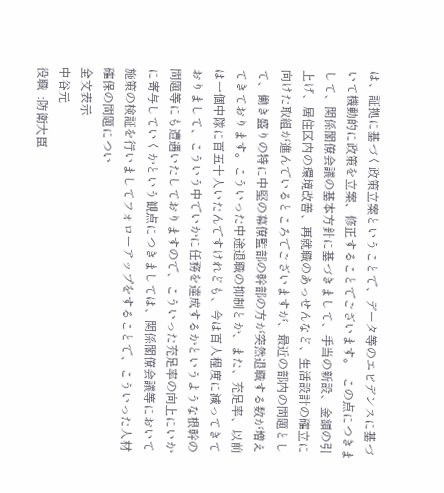は、証拠に基づく政策立案ということで、データ等のエビデンスに基づいて機動的に政策を立案、修正することでございます。  この点につきまして、関係閣僚会議の基本方針に基づきまして、手当の新設、金額の引上げ、居住区内の環境改善、再就職のあっせんなど、生活設計の確立に向けた取組が進んでいるところでございますが、最近の部内の問題として、働き盛りの特に中堅の幕僚監部の幹部の方が突然退職する数が増えてきております。こういった中途退職の抑制とか、また、充足率、以前は一個中隊に百五十人いたんですけれども、今は百人程度に減ってきておりまして、こういう中でいかに任務を達成するかというような根幹の問題等にも遭遇いたしておりますので、こういった充足率の向上にいかに寄与していくかという観点につきましては、関係閣僚会議等において施策の検証を行いましてフォローアップをすることで、こういった人材確保の問題につい
全文表示
中谷元
役職  :防衛大臣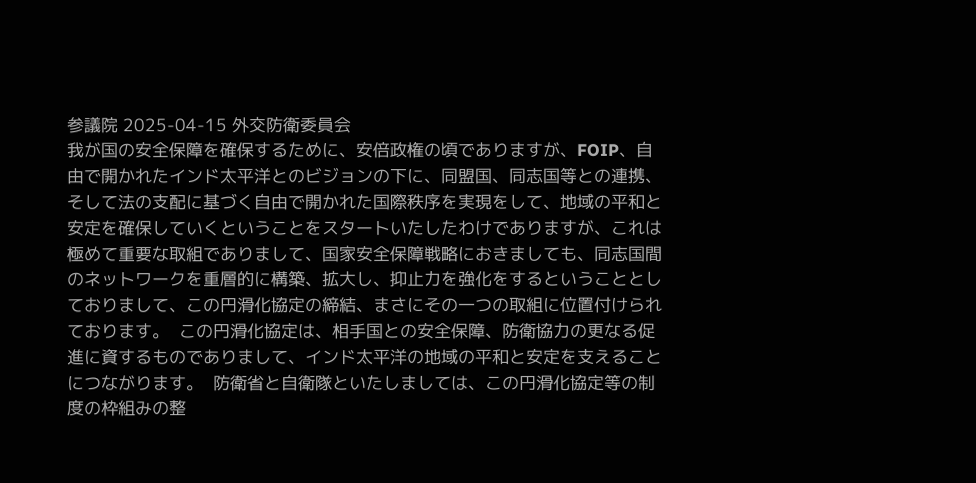参議院 2025-04-15 外交防衛委員会
我が国の安全保障を確保するために、安倍政権の頃でありますが、FOIP、自由で開かれたインド太平洋とのビジョンの下に、同盟国、同志国等との連携、そして法の支配に基づく自由で開かれた国際秩序を実現をして、地域の平和と安定を確保していくということをスタートいたしたわけでありますが、これは極めて重要な取組でありまして、国家安全保障戦略におきましても、同志国間のネットワークを重層的に構築、拡大し、抑止力を強化をするということとしておりまして、この円滑化協定の締結、まさにその一つの取組に位置付けられております。  この円滑化協定は、相手国との安全保障、防衛協力の更なる促進に資するものでありまして、インド太平洋の地域の平和と安定を支えることにつながります。  防衛省と自衛隊といたしましては、この円滑化協定等の制度の枠組みの整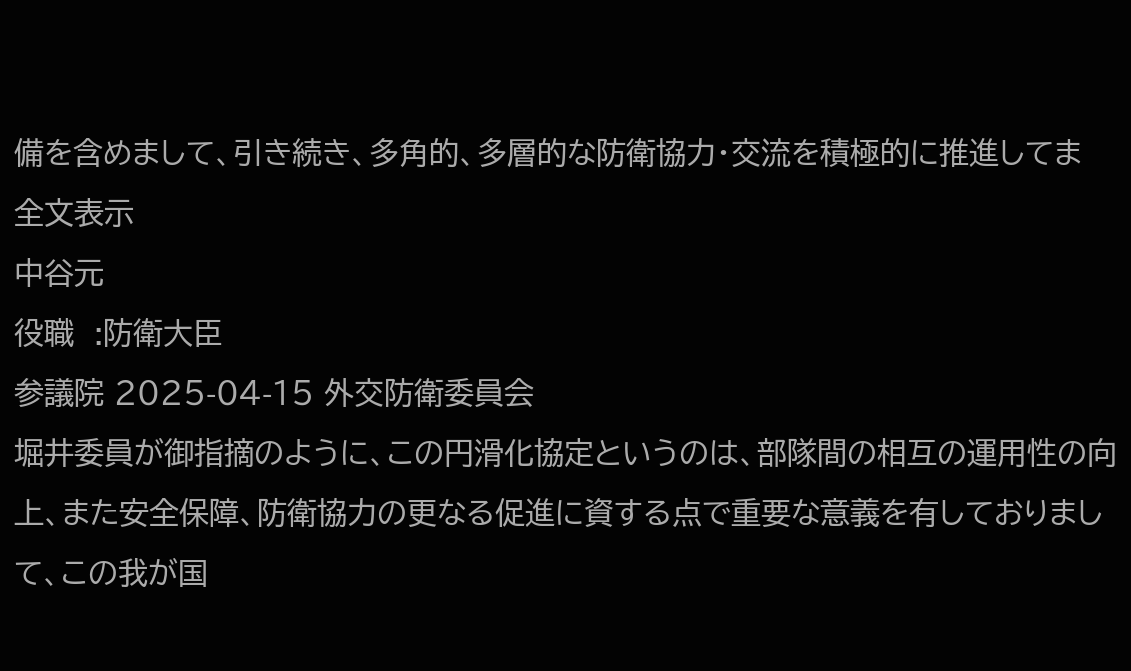備を含めまして、引き続き、多角的、多層的な防衛協力・交流を積極的に推進してま
全文表示
中谷元
役職  :防衛大臣
参議院 2025-04-15 外交防衛委員会
堀井委員が御指摘のように、この円滑化協定というのは、部隊間の相互の運用性の向上、また安全保障、防衛協力の更なる促進に資する点で重要な意義を有しておりまして、この我が国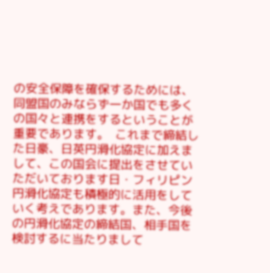の安全保障を確保するためには、同盟国のみならず一か国でも多くの国々と連携をするということが重要であります。  これまで締結した日豪、日英円滑化協定に加えまして、この国会に提出をさせていただいております日・フィリピン円滑化協定も積極的に活用をしていく考えであります。また、今後の円滑化協定の締結国、相手国を検討するに当たりまして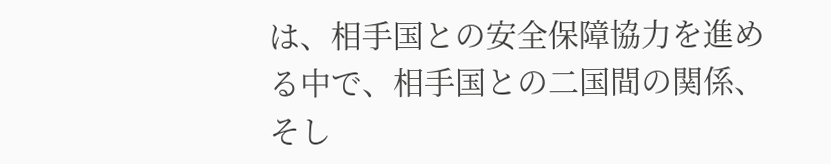は、相手国との安全保障協力を進める中で、相手国との二国間の関係、そし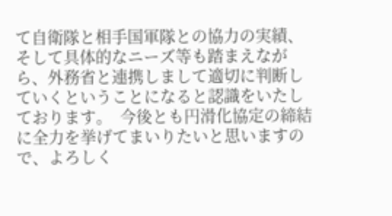て自衛隊と相手国軍隊との協力の実績、そして具体的なニーズ等も踏まえながら、外務省と連携しまして適切に判断していくということになると認識をいたしております。  今後とも円滑化協定の締結に全力を挙げてまいりたいと思いますので、よろしく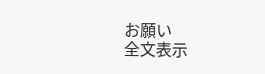お願い
全文表示